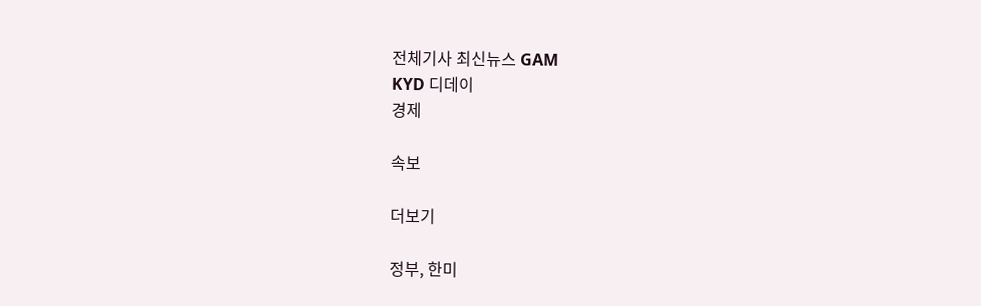전체기사 최신뉴스 GAM
KYD 디데이
경제

속보

더보기

정부, 한미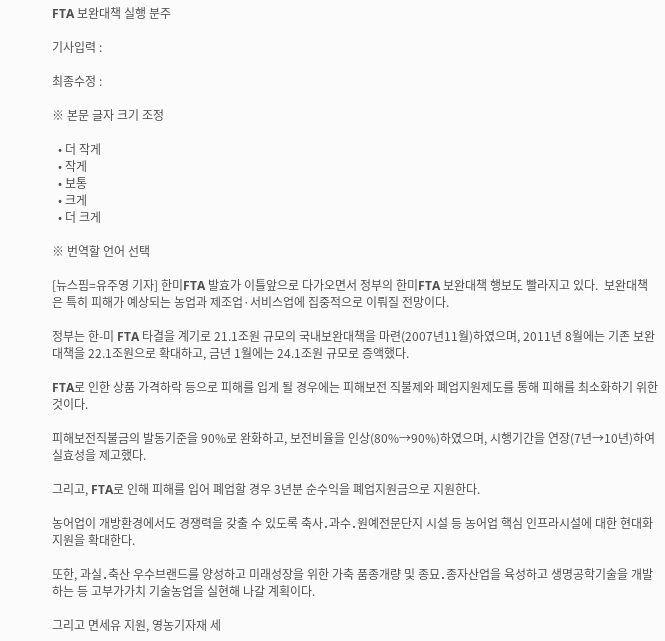FTA 보완대책 실행 분주

기사입력 :

최종수정 :

※ 본문 글자 크기 조정

  • 더 작게
  • 작게
  • 보통
  • 크게
  • 더 크게

※ 번역할 언어 선택

[뉴스핌=유주영 기자] 한미FTA 발효가 이틀앞으로 다가오면서 정부의 한미FTA 보완대책 행보도 빨라지고 있다.  보완대책은 특히 피해가 예상되는 농업과 제조업·서비스업에 집중적으로 이뤄질 전망이다.

정부는 한-미 FTA 타결을 계기로 21.1조원 규모의 국내보완대책을 마련(2007년11월)하였으며, 2011년 8월에는 기존 보완대책을 22.1조원으로 확대하고, 금년 1월에는 24.1조원 규모로 증액했다.

FTA로 인한 상품 가격하락 등으로 피해를 입게 될 경우에는 피해보전 직불제와 폐업지원제도를 통해 피해를 최소화하기 위한 것이다.

피해보전직불금의 발동기준을 90%로 완화하고, 보전비율을 인상(80%→90%)하였으며, 시행기간을 연장(7년→10년)하여 실효성을 제고했다.

그리고, FTA로 인해 피해를 입어 폐업할 경우 3년분 순수익을 폐업지원금으로 지원한다.

농어업이 개방환경에서도 경쟁력을 갖출 수 있도록 축사․과수․원예전문단지 시설 등 농어업 핵심 인프라시설에 대한 현대화 지원을 확대한다.

또한, 과실․축산 우수브랜드를 양성하고 미래성장을 위한 가축 품종개량 및 종묘․종자산업을 육성하고 생명공학기술을 개발하는 등 고부가가치 기술농업을 실현해 나갈 계획이다.

그리고 면세유 지원, 영농기자재 세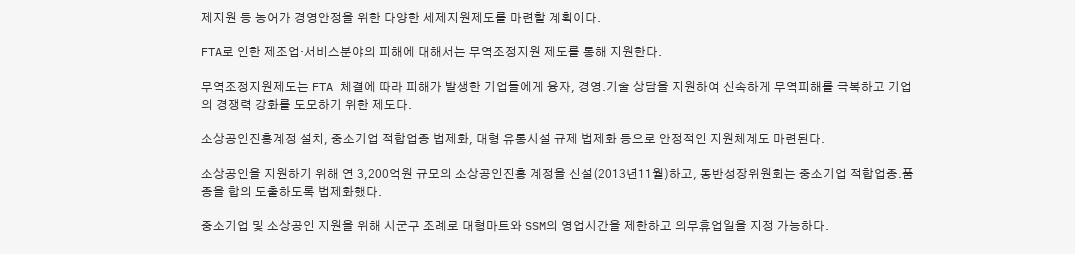제지원 등 농어가 경영안정을 위한 다양한 세제지원제도를 마련할 계획이다.

FTA로 인한 제조업·서비스분야의 피해에 대해서는 무역조정지원 제도를 통해 지원한다.

무역조정지원제도는 FTA 체결에 따라 피해가 발생한 기업들에게 융자, 경영․기술 상담을 지원하여 신속하게 무역피해를 극복하고 기업의 경쟁력 강화를 도모하기 위한 제도다.

소상공인진흥계정 설치, 중소기업 적합업종 법제화, 대형 유통시설 규제 법제화 등으로 안정적인 지원체계도 마련된다.

소상공인을 지원하기 위해 연 3,200억원 규모의 소상공인진흥 계정을 신설(2013년11월)하고, 동반성장위원회는 중소기업 적합업종․품종을 합의 도출하도록 법제화했다.

중소기업 및 소상공인 지원을 위해 시군구 조례로 대형마트와 SSM의 영업시간을 제한하고 의무휴업일을 지정 가능하다.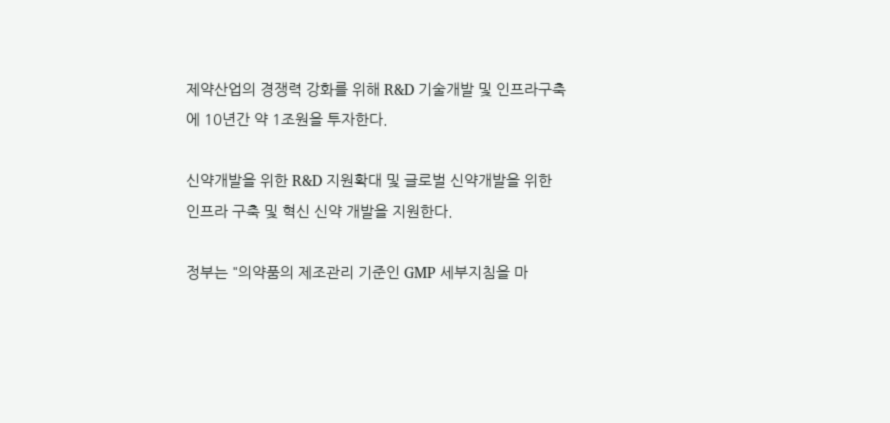제약산업의 경쟁력 강화를 위해 R&D 기술개발 및 인프라구축에 10년간 약 1조원을 투자한다.

신약개발을 위한 R&D 지원확대 및 글로벌 신약개발을 위한 인프라 구축 및 혁신 신약 개발을 지원한다.

정부는 "의약품의 제조관리 기준인 GMP 세부지침을 마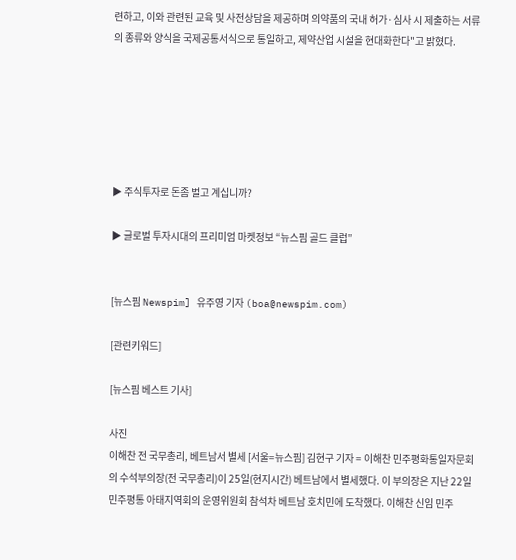련하고, 이와 관련된 교육 및 사전상담을 제공하며 의약품의 국내 허가·심사 시 제출하는 서류의 종류와 양식을 국제공통서식으로 통일하고, 제약산업 시설을 현대화한다"고 밝혔다.






▶ 주식투자로 돈좀 벌고 계십니까?

▶ 글로벌 투자시대의 프리미엄 마켓정보 “뉴스핌 골드 클럽”


[뉴스핌 Newspim] 유주영 기자 (boa@newspim.com)

[관련키워드]

[뉴스핌 베스트 기사]

사진
이해찬 전 국무총리, 베트남서 별세 [서울=뉴스핌] 김현구 기자 = 이해찬 민주평화통일자문회의 수석부의장(전 국무총리)이 25일(현지시간) 베트남에서 별세했다. 이 부의장은 지난 22일 민주평통 아태지역회의 운영위원회 참석차 베트남 호치민에 도착했다. 이해찬 신임 민주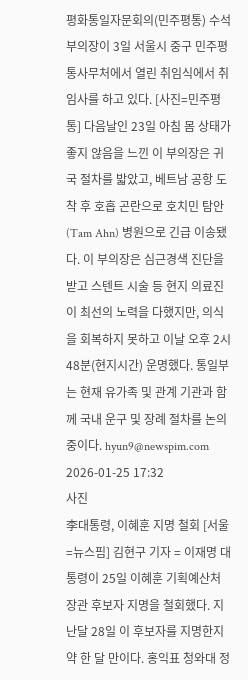평화통일자문회의(민주평통) 수석부의장이 3일 서울시 중구 민주평통사무처에서 열린 취임식에서 취임사를 하고 있다. [사진=민주평통] 다음날인 23일 아침 몸 상태가 좋지 않음을 느낀 이 부의장은 귀국 절차를 밟았고, 베트남 공항 도착 후 호흡 곤란으로 호치민 탐안(Tam Ahn) 병원으로 긴급 이송됐다. 이 부의장은 심근경색 진단을 받고 스텐트 시술 등 현지 의료진이 최선의 노력을 다했지만, 의식을 회복하지 못하고 이날 오후 2시 48분(현지시간) 운명했다. 통일부는 현재 유가족 및 관계 기관과 함께 국내 운구 및 장례 절차를 논의 중이다. hyun9@newspim.com 2026-01-25 17:32
사진
李대통령, 이혜훈 지명 철회 [서울=뉴스핌] 김현구 기자 = 이재명 대통령이 25일 이혜훈 기획예산처 장관 후보자 지명을 철회했다. 지난달 28일 이 후보자를 지명한지 약 한 달 만이다. 홍익표 청와대 정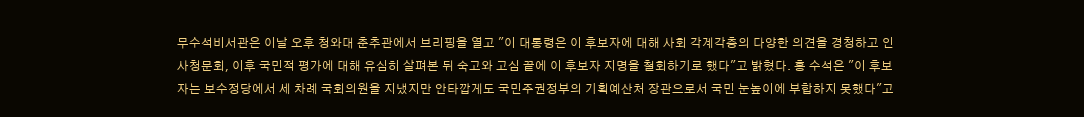무수석비서관은 이날 오후 청와대 춘추관에서 브리핑을 열고 "이 대통령은 이 후보자에 대해 사회 각계각층의 다양한 의견을 경청하고 인사청문회, 이후 국민적 평가에 대해 유심히 살펴본 뒤 숙고와 고심 끝에 이 후보자 지명을 철회하기로 했다"고 밝혔다. 홍 수석은 "이 후보자는 보수정당에서 세 차례 국회의원을 지냈지만 안타깝게도 국민주권정부의 기획예산처 장관으로서 국민 눈높이에 부합하지 못했다"고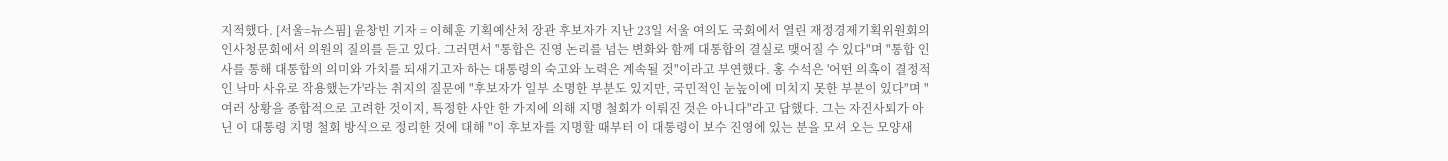지적했다. [서울=뉴스핌] 윤창빈 기자 = 이혜훈 기획예산처 장관 후보자가 지난 23일 서울 여의도 국회에서 열린 재정경제기획위원회의 인사청문회에서 의원의 질의를 듣고 있다. 그러면서 "통합은 진영 논리를 넘는 변화와 함께 대통합의 결실로 맺어질 수 있다"며 "통합 인사를 통해 대통합의 의미와 가치를 되새기고자 하는 대통령의 숙고와 노력은 계속될 것"이라고 부연했다. 홍 수석은 '어떤 의혹이 결정적인 낙마 사유로 작용했는가'라는 취지의 질문에 "후보자가 일부 소명한 부분도 있지만, 국민적인 눈높이에 미치지 못한 부분이 있다"며 "여러 상황을 종합적으로 고려한 것이지, 특정한 사안 한 가지에 의해 지명 철회가 이뤄진 것은 아니다"라고 답했다. 그는 자진사퇴가 아닌 이 대통령 지명 철회 방식으로 정리한 것에 대해 "이 후보자를 지명할 때부터 이 대통령이 보수 진영에 있는 분을 모셔 오는 모양새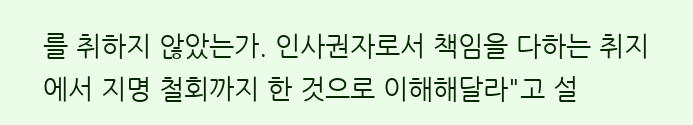를 취하지 않았는가. 인사권자로서 책임을 다하는 취지에서 지명 철회까지 한 것으로 이해해달라"고 설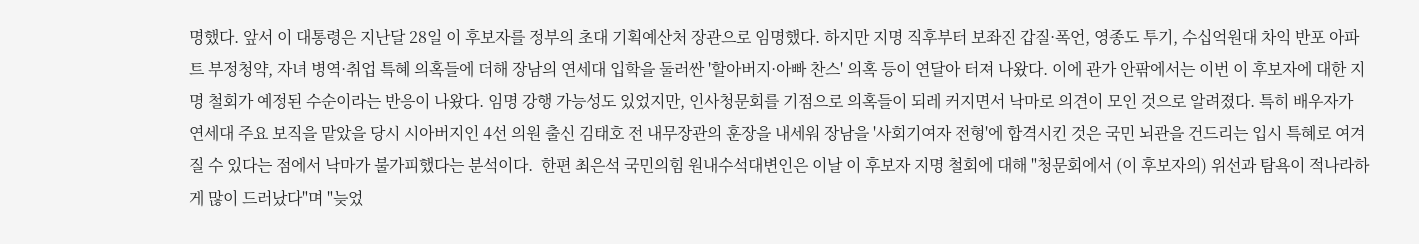명했다. 앞서 이 대통령은 지난달 28일 이 후보자를 정부의 초대 기획예산처 장관으로 임명했다. 하지만 지명 직후부터 보좌진 갑질·폭언, 영종도 투기, 수십억원대 차익 반포 아파트 부정청약, 자녀 병역·취업 특혜 의혹들에 더해 장남의 연세대 입학을 둘러싼 '할아버지·아빠 찬스' 의혹 등이 연달아 터져 나왔다. 이에 관가 안팎에서는 이번 이 후보자에 대한 지명 철회가 예정된 수순이라는 반응이 나왔다. 임명 강행 가능성도 있었지만, 인사청문회를 기점으로 의혹들이 되레 커지면서 낙마로 의견이 모인 것으로 알려졌다. 특히 배우자가 연세대 주요 보직을 맡았을 당시 시아버지인 4선 의원 출신 김태호 전 내무장관의 훈장을 내세워 장남을 '사회기여자 전형'에 합격시킨 것은 국민 뇌관을 건드리는 입시 특혜로 여겨질 수 있다는 점에서 낙마가 불가피했다는 분석이다.  한편 최은석 국민의힘 원내수석대변인은 이날 이 후보자 지명 철회에 대해 "청문회에서 (이 후보자의) 위선과 탐욕이 적나라하게 많이 드러났다"며 "늦었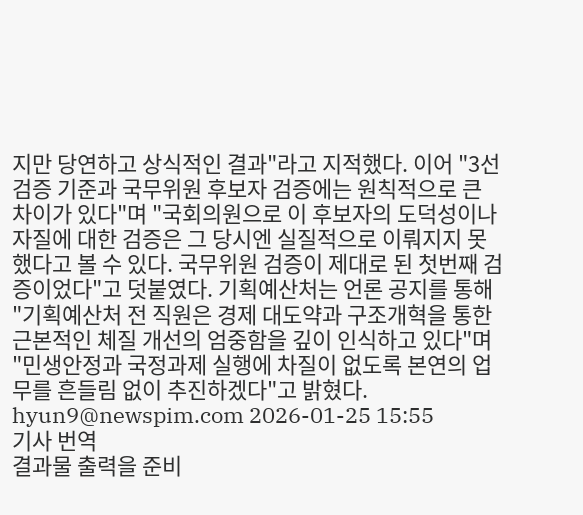지만 당연하고 상식적인 결과"라고 지적했다. 이어 "3선 검증 기준과 국무위원 후보자 검증에는 원칙적으로 큰 차이가 있다"며 "국회의원으로 이 후보자의 도덕성이나 자질에 대한 검증은 그 당시엔 실질적으로 이뤄지지 못했다고 볼 수 있다. 국무위원 검증이 제대로 된 첫번째 검증이었다"고 덧붙였다. 기획예산처는 언론 공지를 통해 "기획예산처 전 직원은 경제 대도약과 구조개혁을 통한 근본적인 체질 개선의 엄중함을 깊이 인식하고 있다"며 "민생안정과 국정과제 실행에 차질이 없도록 본연의 업무를 흔들림 없이 추진하겠다"고 밝혔다. hyun9@newspim.com 2026-01-25 15:55
기사 번역
결과물 출력을 준비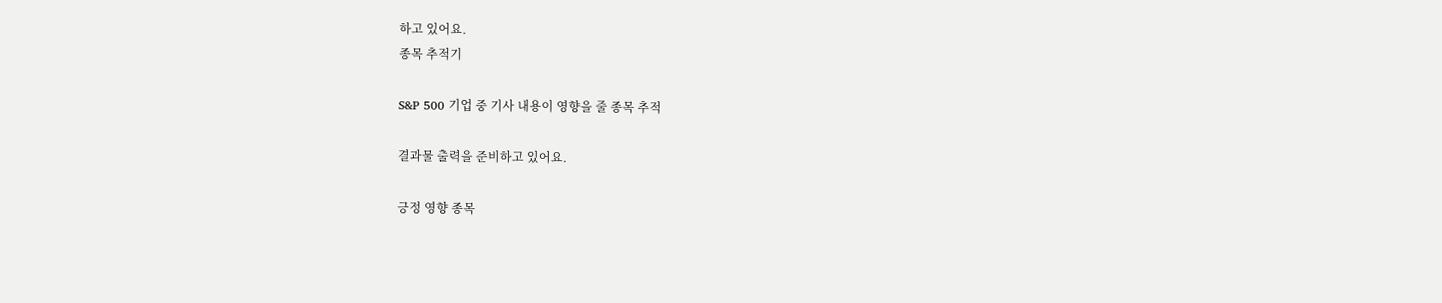하고 있어요.
종목 추적기

S&P 500 기업 중 기사 내용이 영향을 줄 종목 추적

결과물 출력을 준비하고 있어요.

긍정 영향 종목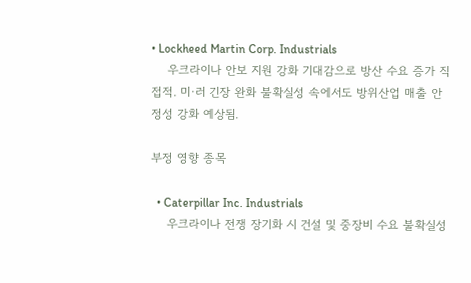• Lockheed Martin Corp. Industrials
    우크라이나 안보 지원 강화 기대감으로 방산 수요 증가 직접적. 미·러 긴장 완화 불확실성 속에서도 방위산업 매출 안정성 강화 예상됨.

부정 영향 종목

  • Caterpillar Inc. Industrials
    우크라이나 전쟁 장기화 시 건설 및 중장비 수요 불확실성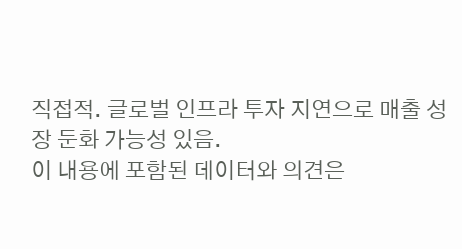직접적. 글로벌 인프라 투자 지연으로 매출 성장 둔화 가능성 있음.
이 내용에 포함된 데이터와 의견은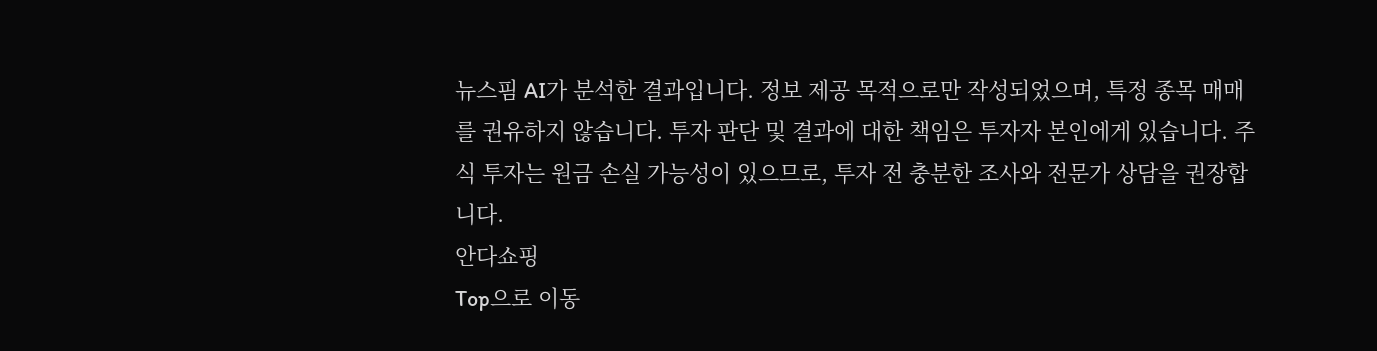뉴스핌 AI가 분석한 결과입니다. 정보 제공 목적으로만 작성되었으며, 특정 종목 매매를 권유하지 않습니다. 투자 판단 및 결과에 대한 책임은 투자자 본인에게 있습니다. 주식 투자는 원금 손실 가능성이 있으므로, 투자 전 충분한 조사와 전문가 상담을 권장합니다.
안다쇼핑
Top으로 이동